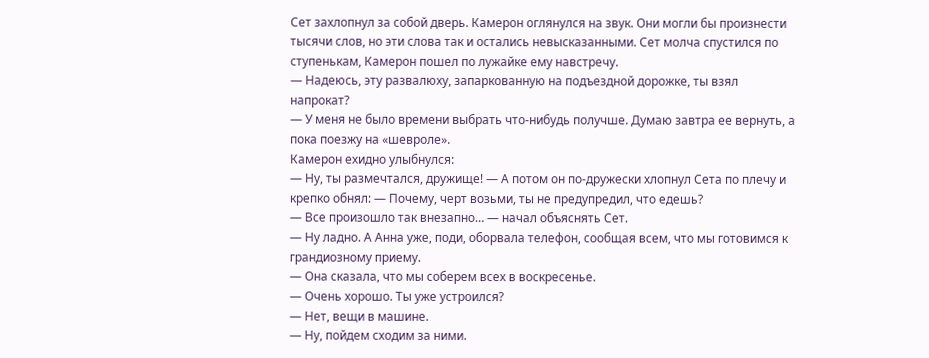Сет захлопнул за собой дверь. Камерон оглянулся на звук. Они могли бы произнести тысячи слов, но эти слова так и остались невысказанными. Сет молча спустился по ступенькам, Камерон пошел по лужайке ему навстречу.
— Надеюсь, эту развалюху, запаркованную на подъездной дорожке, ты взял напрокат?
— У меня не было времени выбрать что-нибудь получше. Думаю завтра ее вернуть, а пока поезжу на «шевроле».
Камерон ехидно улыбнулся:
— Ну, ты размечтался, дружище! — А потом он по-дружески хлопнул Сета по плечу и крепко обнял: — Почему, черт возьми, ты не предупредил, что едешь?
— Все произошло так внезапно… — начал объяснять Сет.
— Ну ладно. А Анна уже, поди, оборвала телефон, сообщая всем, что мы готовимся к грандиозному приему.
— Она сказала, что мы соберем всех в воскресенье.
— Очень хорошо. Ты уже устроился?
— Нет, вещи в машине.
— Ну, пойдем сходим за ними.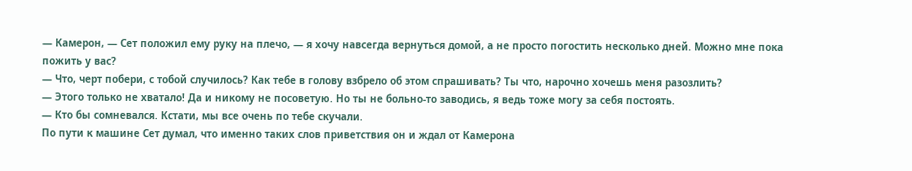— Камерон, — Сет положил ему руку на плечо, — я хочу навсегда вернуться домой, а не просто погостить несколько дней. Можно мне пока пожить у вас?
— Что, черт побери, с тобой случилось? Как тебе в голову взбрело об этом спрашивать? Ты что, нарочно хочешь меня разозлить?
— Этого только не хватало! Да и никому не посоветую. Но ты не больно-то заводись, я ведь тоже могу за себя постоять.
— Кто бы сомневался. Кстати, мы все очень по тебе скучали.
По пути к машине Сет думал, что именно таких слов приветствия он и ждал от Камерона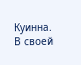Куинна.
В своей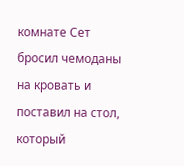комнате Сет бросил чемоданы на кровать и поставил на стол, который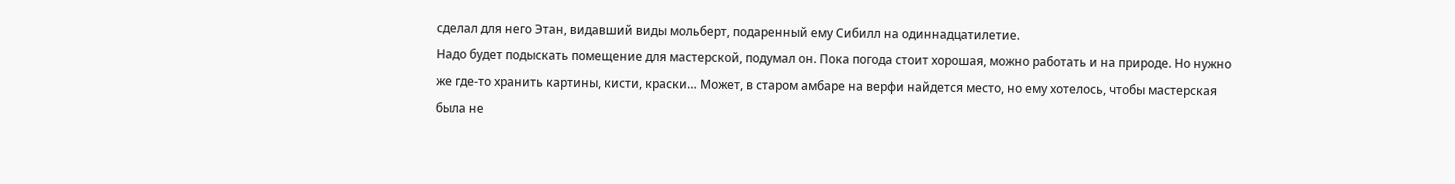сделал для него Этан, видавший виды мольберт, подаренный ему Сибилл на одиннадцатилетие.
Надо будет подыскать помещение для мастерской, подумал он. Пока погода стоит хорошая, можно работать и на природе. Но нужно же где-то хранить картины, кисти, краски… Может, в старом амбаре на верфи найдется место, но ему хотелось, чтобы мастерская была не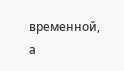временной, а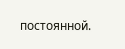постоянной.